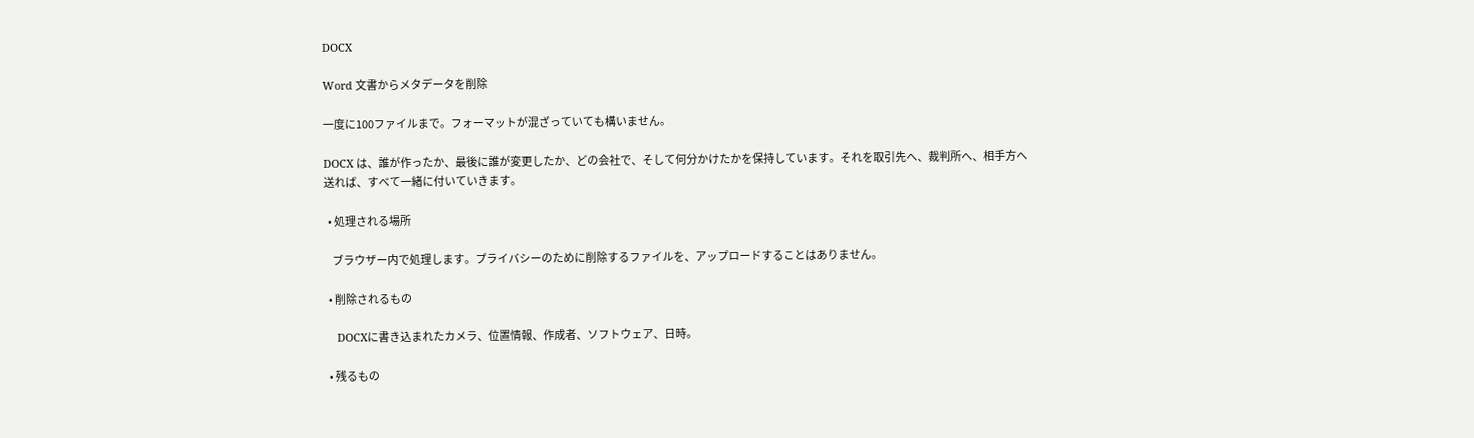DOCX

Word 文書からメタデータを削除

一度に100ファイルまで。フォーマットが混ざっていても構いません。

DOCX は、誰が作ったか、最後に誰が変更したか、どの会社で、そして何分かけたかを保持しています。それを取引先へ、裁判所へ、相手方へ送れば、すべて一緒に付いていきます。

  • 処理される場所

    ブラウザー内で処理します。プライバシーのために削除するファイルを、アップロードすることはありません。

  • 削除されるもの

    DOCXに書き込まれたカメラ、位置情報、作成者、ソフトウェア、日時。

  • 残るもの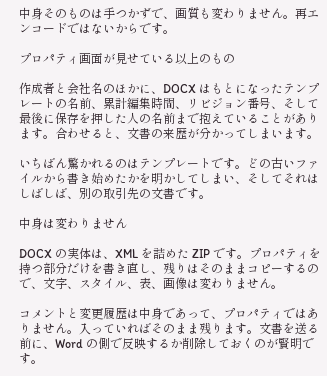中身そのものは手つかずで、画質も変わりません。再エンコードではないからです。

プロパティ画面が見せている以上のもの

作成者と会社名のほかに、DOCX はもとになったテンプレートの名前、累計編集時間、リビジョン番号、そして最後に保存を押した人の名前まで抱えていることがあります。合わせると、文書の来歴が分かってしまいます。

いちばん驚かれるのはテンプレートです。どの古いファイルから書き始めたかを明かしてしまい、そしてそれはしばしば、別の取引先の文書です。

中身は変わりません

DOCX の実体は、XML を詰めた ZIP です。プロパティを持つ部分だけを書き直し、残りはそのままコピーするので、文字、スタイル、表、画像は変わりません。

コメントと変更履歴は中身であって、プロパティではありません。入っていればそのまま残ります。文書を送る前に、Word の側で反映するか削除しておくのが賢明です。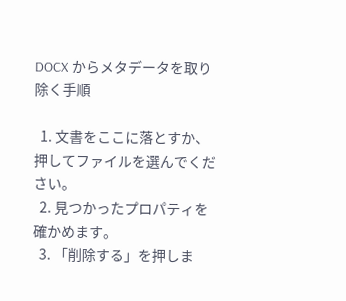DOCX からメタデータを取り除く手順

  1. 文書をここに落とすか、押してファイルを選んでください。
  2. 見つかったプロパティを確かめます。
  3. 「削除する」を押しま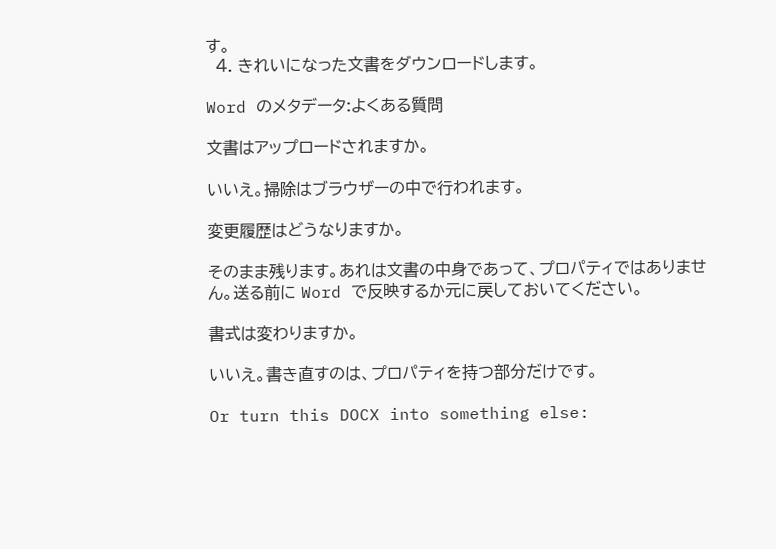す。
  4. きれいになった文書をダウンロードします。

Word のメタデータ:よくある質問

文書はアップロードされますか。

いいえ。掃除はブラウザーの中で行われます。

変更履歴はどうなりますか。

そのまま残ります。あれは文書の中身であって、プロパティではありません。送る前に Word で反映するか元に戻しておいてください。

書式は変わりますか。

いいえ。書き直すのは、プロパティを持つ部分だけです。

Or turn this DOCX into something else: